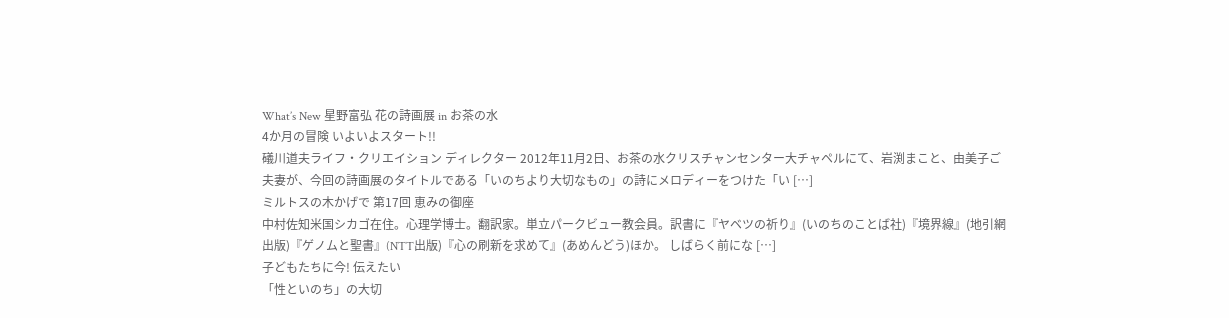What’s New 星野富弘 花の詩画展 in お茶の水
4か月の冒険 いよいよスタート!!
礒川道夫ライフ・クリエイション ディレクター 2012年11月2日、お茶の水クリスチャンセンター大チャペルにて、岩渕まこと、由美子ご夫妻が、今回の詩画展のタイトルである「いのちより大切なもの」の詩にメロディーをつけた「い […]
ミルトスの木かげで 第17回 恵みの御座
中村佐知米国シカゴ在住。心理学博士。翻訳家。単立パークビュー教会員。訳書に『ヤベツの祈り』(いのちのことば社)『境界線』(地引網出版)『ゲノムと聖書』(NTT出版)『心の刷新を求めて』(あめんどう)ほか。 しばらく前にな […]
子どもたちに今! 伝えたい
「性といのち」の大切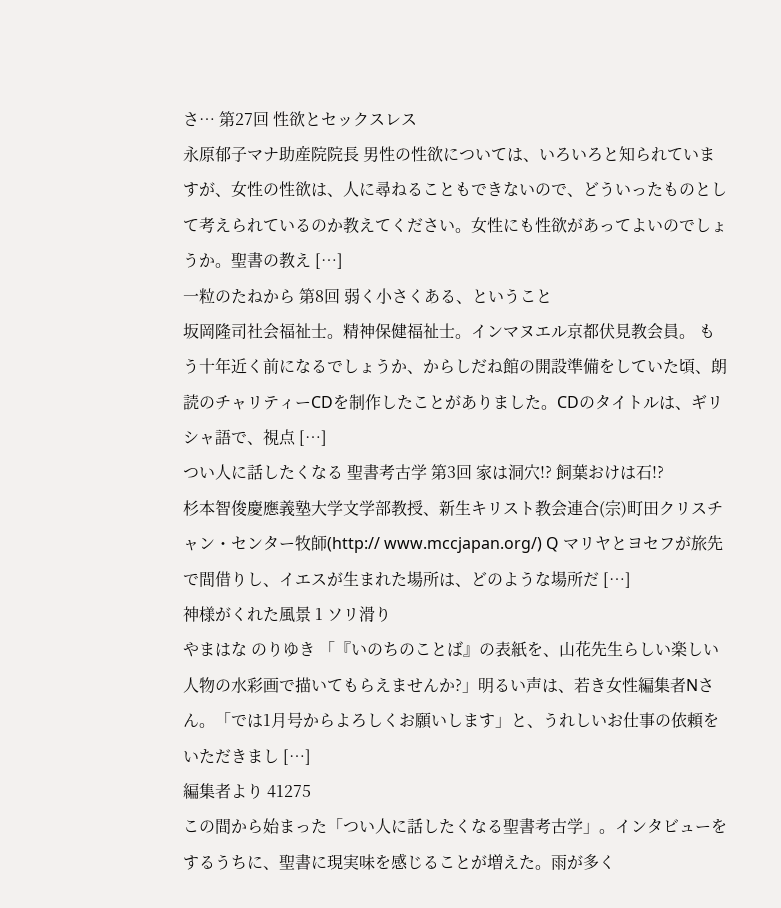さ… 第27回 性欲とセックスレス
永原郁子マナ助産院院長 男性の性欲については、いろいろと知られていますが、女性の性欲は、人に尋ねることもできないので、どういったものとして考えられているのか教えてください。女性にも性欲があってよいのでしょうか。聖書の教え […]
一粒のたねから 第8回 弱く小さくある、ということ
坂岡隆司社会福祉士。精神保健福祉士。インマヌエル京都伏見教会員。 もう十年近く前になるでしょうか、からしだね館の開設準備をしていた頃、朗読のチャリティーCDを制作したことがありました。CDのタイトルは、ギリシャ語で、視点 […]
つい人に話したくなる 聖書考古学 第3回 家は洞穴!? 飼葉おけは石!?
杉本智俊慶應義塾大学文学部教授、新生キリスト教会連合(宗)町田クリスチャン・センター牧師(http:// www.mccjapan.org/) Q マリヤとヨセフが旅先で間借りし、イエスが生まれた場所は、どのような場所だ […]
神様がくれた風景 1 ソリ滑り
やまはな のりゆき 「『いのちのことば』の表紙を、山花先生らしい楽しい人物の水彩画で描いてもらえませんか?」明るい声は、若き女性編集者Nさん。「では1月号からよろしくお願いします」と、うれしいお仕事の依頼をいただきまし […]
編集者より 41275
この間から始まった「つい人に話したくなる聖書考古学」。インタビューをするうちに、聖書に現実味を感じることが増えた。雨が多く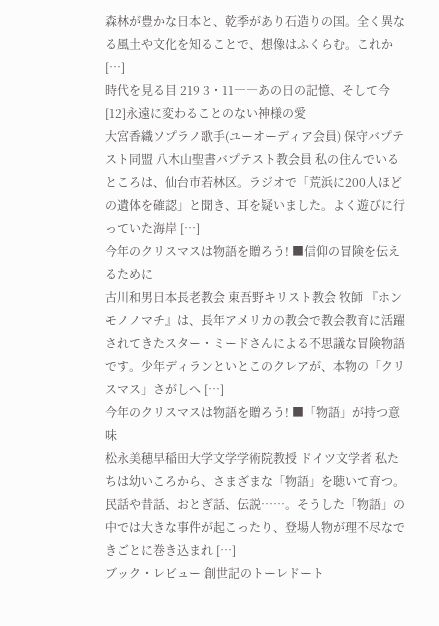森林が豊かな日本と、乾季があり石造りの国。全く異なる風土や文化を知ることで、想像はふくらむ。これか […]
時代を見る目 219 3・11――あの日の記憶、そして今 [12]永遠に変わることのない神様の愛
大宮香織ソプラノ歌手(ユーオーディア会員) 保守バプテスト同盟 八木山聖書バプテスト教会員 私の住んでいるところは、仙台市若林区。ラジオで「荒浜に200人ほどの遺体を確認」と聞き、耳を疑いました。よく遊びに行っていた海岸 […]
今年のクリスマスは物語を贈ろう! ■信仰の冒険を伝えるために
古川和男日本長老教会 東吾野キリスト教会 牧師 『ホンモノノマチ』は、長年アメリカの教会で教会教育に活躍されてきたスター・ミードさんによる不思議な冒険物語です。少年ディランといとこのクレアが、本物の「クリスマス」さがしへ […]
今年のクリスマスは物語を贈ろう! ■「物語」が持つ意味
松永美穂早稲田大学文学学術院教授 ドイツ文学者 私たちは幼いころから、さまざまな「物語」を聴いて育つ。民話や昔話、おとぎ話、伝説……。そうした「物語」の中では大きな事件が起こったり、登場人物が理不尽なできごとに巻き込まれ […]
ブック・レビュー 創世記のトーレドート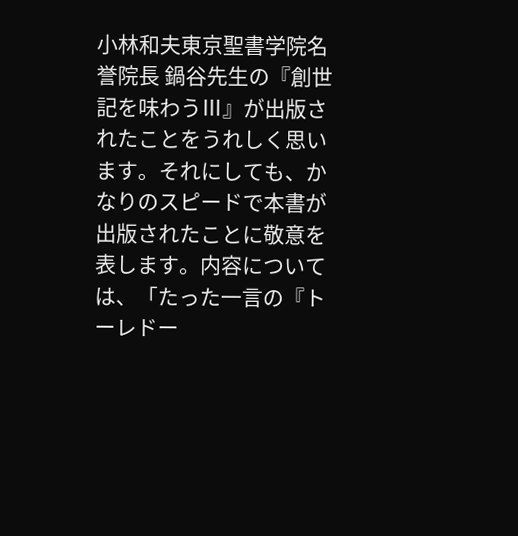小林和夫東京聖書学院名誉院長 鍋谷先生の『創世記を味わうⅢ』が出版されたことをうれしく思います。それにしても、かなりのスピードで本書が出版されたことに敬意を表します。内容については、「たった一言の『トーレドー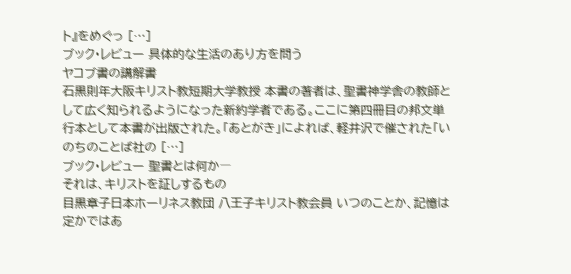ト』をめぐっ […]
ブック・レビュー 具体的な生活のあり方を問う
ヤコブ書の講解書
石黒則年大阪キリスト教短期大学教授 本書の著者は、聖書神学舎の教師として広く知られるようになった新約学者である。ここに第四冊目の邦文単行本として本書が出版された。「あとがき」によれば、軽井沢で催された「いのちのことば社の […]
ブック・レビュー 聖書とは何か―
それは、キリストを証しするもの
目黒章子日本ホーリネス教団 八王子キリスト教会員 いつのことか、記憶は定かではあ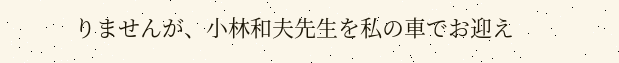りませんが、小林和夫先生を私の車でお迎え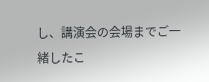し、講演会の会場までご一緒したこ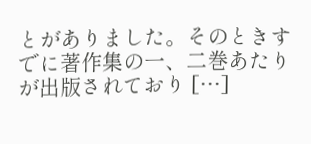とがありました。そのときすでに著作集の一、二巻あたりが出版されており […]